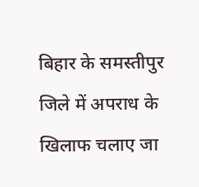बिहार के समस्तीपुर जिले में अपराध के खिलाफ चलाए जा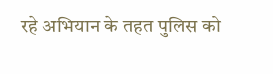रहे अभियान के तहत पुलिस को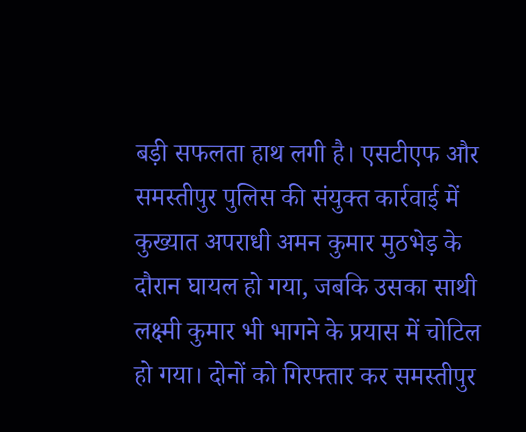बड़ी सफलता हाथ लगी है। एसटीएफ और समस्तीपुर पुलिस की संयुक्त कार्रवाई में कुख्यात अपराधी अमन कुमार मुठभेड़ के दौरान घायल हो गया, जबकि उसका साथी लक्ष्मी कुमार भी भागने के प्रयास में चोटिल हो गया। दोनों को गिरफ्तार कर समस्तीपुर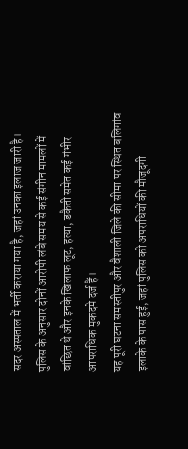सदर अस्पताल में भर्ती कराया गया है, जहां उनका इलाज जारी है। पुलिस के अनुसार दोनों आरोपी लंबे समय से कई संगीन मामलों में वांछित थे और इनके खिलाफ लूट, हत्या, डकैती समेत कई गंभीर आपराधिक मुकदमे दर्ज हैं।
यह पूरी घटना समस्तीपुर और वैशाली जिले की सीमा पर स्थित बलिगांव इलाके के पास हुई, जहां पुलिस को अपराधियों की मौजूदगी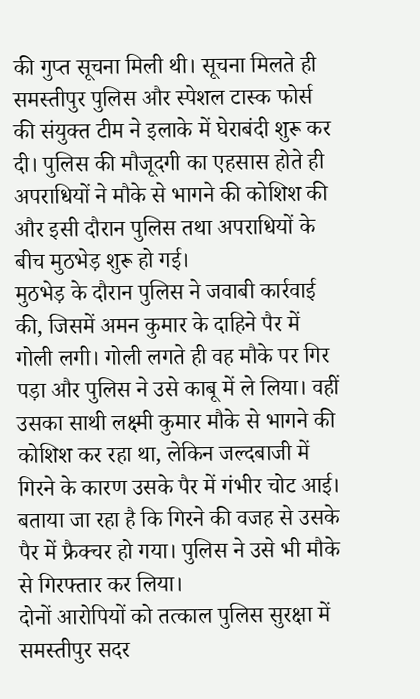की गुप्त सूचना मिली थी। सूचना मिलते ही समस्तीपुर पुलिस और स्पेशल टास्क फोर्स की संयुक्त टीम ने इलाके में घेराबंदी शुरू कर दी। पुलिस की मौजूदगी का एहसास होते ही अपराधियों ने मौके से भागने की कोशिश की और इसी दौरान पुलिस तथा अपराधियों के बीच मुठभेड़ शुरू हो गई।
मुठभेड़ के दौरान पुलिस ने जवाबी कार्रवाई की, जिसमें अमन कुमार के दाहिने पैर में गोली लगी। गोली लगते ही वह मौके पर गिर पड़ा और पुलिस ने उसे काबू में ले लिया। वहीं उसका साथी लक्ष्मी कुमार मौके से भागने की कोशिश कर रहा था, लेकिन जल्दबाजी में गिरने के कारण उसके पैर में गंभीर चोट आई। बताया जा रहा है कि गिरने की वजह से उसके पैर में फ्रैक्चर हो गया। पुलिस ने उसे भी मौके से गिरफ्तार कर लिया।
दोनों आरोपियों को तत्काल पुलिस सुरक्षा में समस्तीपुर सदर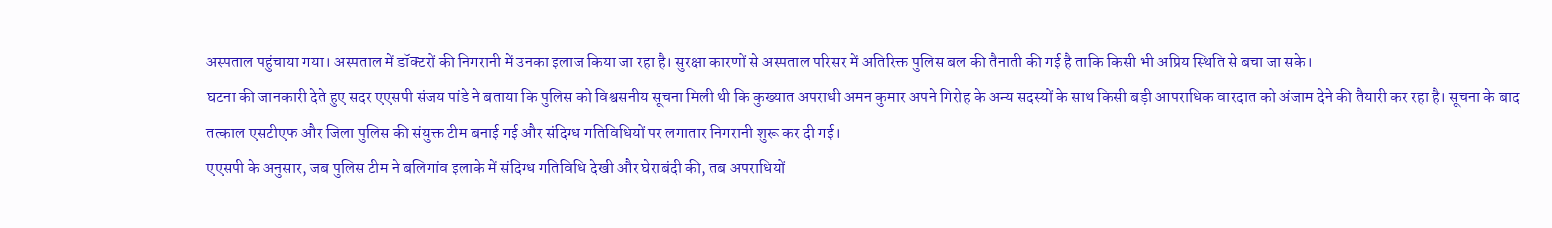अस्पताल पहुंचाया गया। अस्पताल में डॉक्टरों की निगरानी में उनका इलाज किया जा रहा है। सुरक्षा कारणों से अस्पताल परिसर में अतिरिक्त पुलिस बल की तैनाती की गई है ताकि किसी भी अप्रिय स्थिति से बचा जा सके।
घटना की जानकारी देते हुए सदर एएसपी संजय पांडे ने बताया कि पुलिस को विश्वसनीय सूचना मिली थी कि कुख्यात अपराधी अमन कुमार अपने गिरोह के अन्य सदस्यों के साथ किसी बड़ी आपराधिक वारदात को अंजाम देने की तैयारी कर रहा है। सूचना के बाद तत्काल एसटीएफ और जिला पुलिस की संयुक्त टीम बनाई गई और संदिग्ध गतिविधियों पर लगातार निगरानी शुरू कर दी गई।
एएसपी के अनुसार, जब पुलिस टीम ने बलिगांव इलाके में संदिग्ध गतिविधि देखी और घेराबंदी की, तब अपराधियों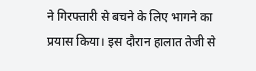ने गिरफ्तारी से बचने के लिए भागने का प्रयास किया। इस दौरान हालात तेजी से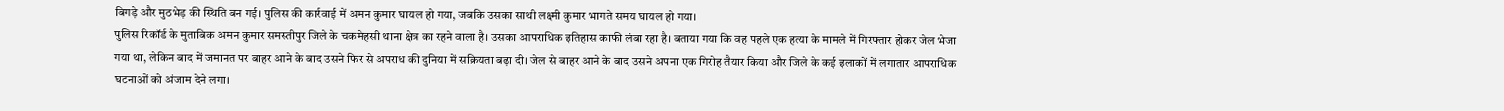बिगड़े और मुठभेड़ की स्थिति बन गई। पुलिस की कार्रवाई में अमन कुमार घायल हो गया, जबकि उसका साथी लक्ष्मी कुमार भागते समय घायल हो गया।
पुलिस रिकॉर्ड के मुताबिक अमन कुमार समस्तीपुर जिले के चकमेहसी थाना क्षेत्र का रहने वाला है। उसका आपराधिक इतिहास काफी लंबा रहा है। बताया गया कि वह पहले एक हत्या के मामले में गिरफ्तार होकर जेल भेजा गया था, लेकिन बाद में जमानत पर बाहर आने के बाद उसने फिर से अपराध की दुनिया में सक्रियता बढ़ा दी। जेल से बाहर आने के बाद उसने अपना एक गिरोह तैयार किया और जिले के कई इलाकों में लगातार आपराधिक घटनाओं को अंजाम देने लगा।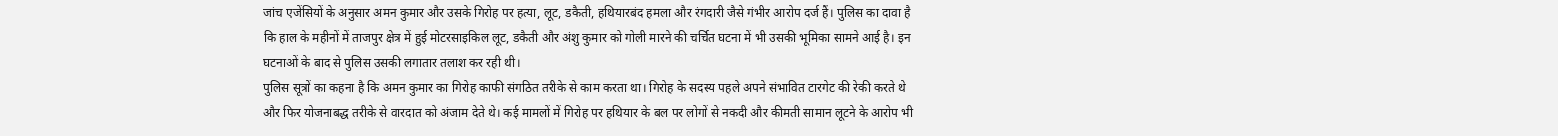जांच एजेंसियों के अनुसार अमन कुमार और उसके गिरोह पर हत्या, लूट, डकैती, हथियारबंद हमला और रंगदारी जैसे गंभीर आरोप दर्ज हैं। पुलिस का दावा है कि हाल के महीनों में ताजपुर क्षेत्र में हुई मोटरसाइकिल लूट, डकैती और अंशु कुमार को गोली मारने की चर्चित घटना में भी उसकी भूमिका सामने आई है। इन घटनाओं के बाद से पुलिस उसकी लगातार तलाश कर रही थी।
पुलिस सूत्रों का कहना है कि अमन कुमार का गिरोह काफी संगठित तरीके से काम करता था। गिरोह के सदस्य पहले अपने संभावित टारगेट की रेकी करते थे और फिर योजनाबद्ध तरीके से वारदात को अंजाम देते थे। कई मामलों में गिरोह पर हथियार के बल पर लोगों से नकदी और कीमती सामान लूटने के आरोप भी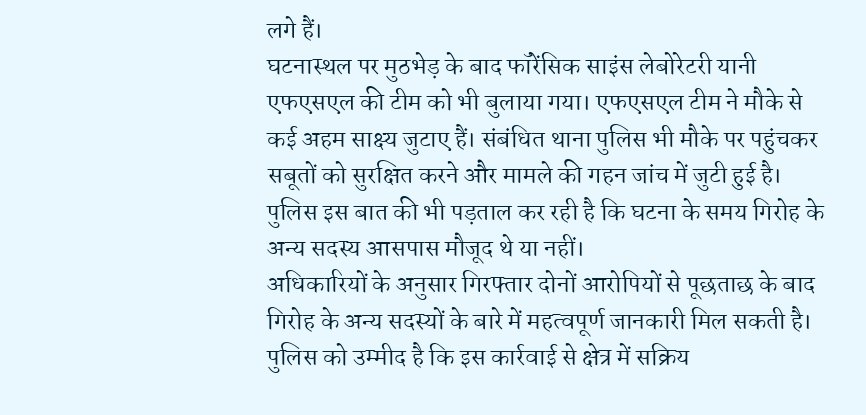लगे हैं।
घटनास्थल पर मुठभेड़ के बाद फॉरेंसिक साइंस लेबोरेटरी यानी एफएसएल की टीम को भी बुलाया गया। एफएसएल टीम ने मौके से कई अहम साक्ष्य जुटाए हैं। संबंधित थाना पुलिस भी मौके पर पहुंचकर सबूतों को सुरक्षित करने और मामले की गहन जांच में जुटी हुई है। पुलिस इस बात की भी पड़ताल कर रही है कि घटना के समय गिरोह के अन्य सदस्य आसपास मौजूद थे या नहीं।
अधिकारियों के अनुसार गिरफ्तार दोनों आरोपियों से पूछताछ के बाद गिरोह के अन्य सदस्यों के बारे में महत्वपूर्ण जानकारी मिल सकती है। पुलिस को उम्मीद है कि इस कार्रवाई से क्षेत्र में सक्रिय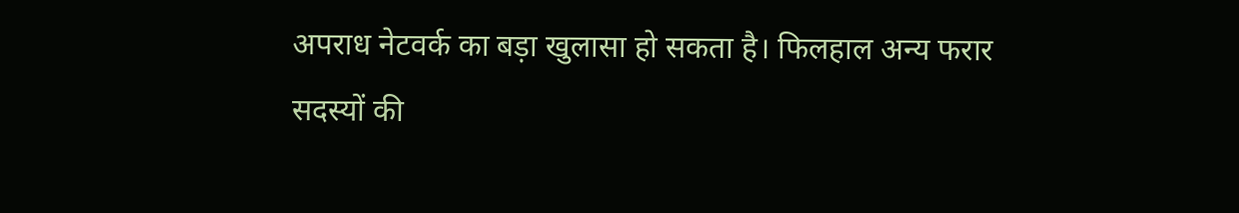अपराध नेटवर्क का बड़ा खुलासा हो सकता है। फिलहाल अन्य फरार सदस्यों की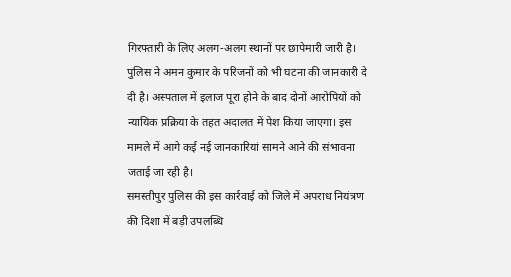गिरफ्तारी के लिए अलग-अलग स्थानों पर छापेमारी जारी है।
पुलिस ने अमन कुमार के परिजनों को भी घटना की जानकारी दे दी है। अस्पताल में इलाज पूरा होने के बाद दोनों आरोपियों को न्यायिक प्रक्रिया के तहत अदालत में पेश किया जाएगा। इस मामले में आगे कई नई जानकारियां सामने आने की संभावना जताई जा रही है।
समस्तीपुर पुलिस की इस कार्रवाई को जिले में अपराध नियंत्रण की दिशा में बड़ी उपलब्धि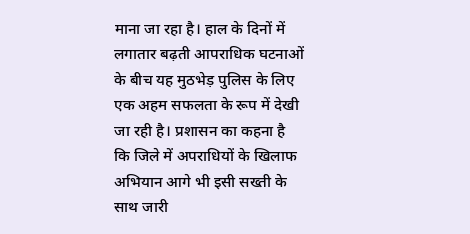माना जा रहा है। हाल के दिनों में लगातार बढ़ती आपराधिक घटनाओं के बीच यह मुठभेड़ पुलिस के लिए एक अहम सफलता के रूप में देखी जा रही है। प्रशासन का कहना है कि जिले में अपराधियों के खिलाफ अभियान आगे भी इसी सख्ती के साथ जारी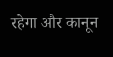रहेगा और कानून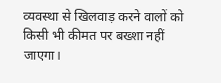व्यवस्था से खिलवाड़ करने वालों को किसी भी कीमत पर बख्शा नहीं जाएगा।